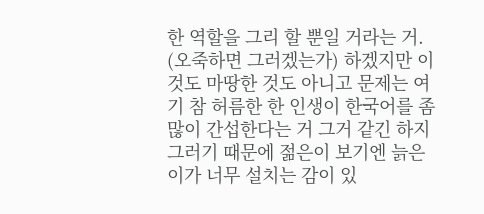한 역할을 그리 할 뿐일 거라는 거. (오죽하면 그러겠는가) 하겠지만 이것도 마땅한 것도 아니고 문제는 여기 참 허름한 한 인생이 한국어를 좀 많이 간섭한다는 거 그거 같긴 하지 그러기 때문에 젊은이 보기엔 늙은이가 너무 설치는 감이 있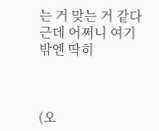는 거 맞는 거 같다 근데 어쩌니 여기밖엔 딱히



(오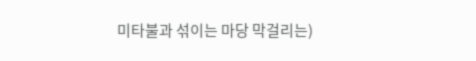미타불과 섞이는 마당 막걸리는)